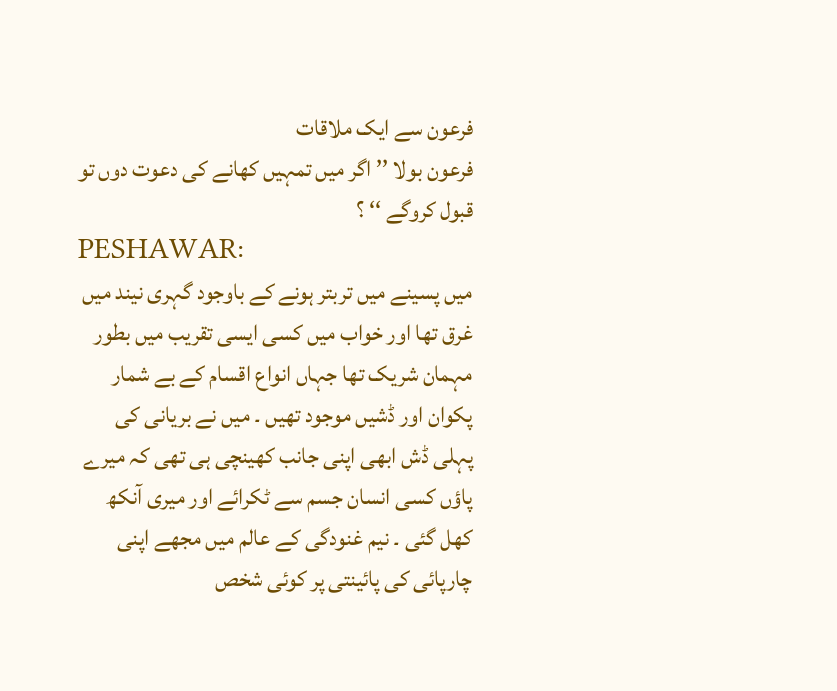فرعون سے ایک ملاقات
فرعون بولا ’’ اگر میں تمہیں کھانے کی دعوت دوں تو قبول کروگے ‘‘ ؟
PESHAWAR:
میں پسینے میں تربتر ہونے کے باوجود گہری نیند میں غرق تھا اور خواب میں کسی ایسی تقریب میں بطور مہمان شریک تھا جہاں انواع اقسام کے بے شمار پکوان اور ڈشیں موجود تھیں ۔ میں نے بریانی کی پہلی ڈش ابھی اپنی جانب کھینچی ہی تھی کہ میرے پاؤں کسی انسان جسم سے ٹکرائے اور میری آنکھ کھل گئی ۔ نیم غنودگی کے عالم میں مجھے اپنی چارپائی کی پائینتی پر کوئی شخص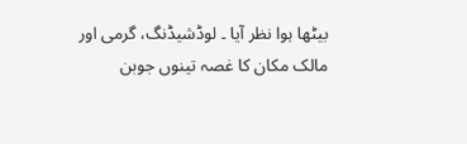بیٹھا ہوا نظر آیا ۔ لوڈشیڈنگ، گرمی اور مالک مکان کا غصہ تینوں جوبن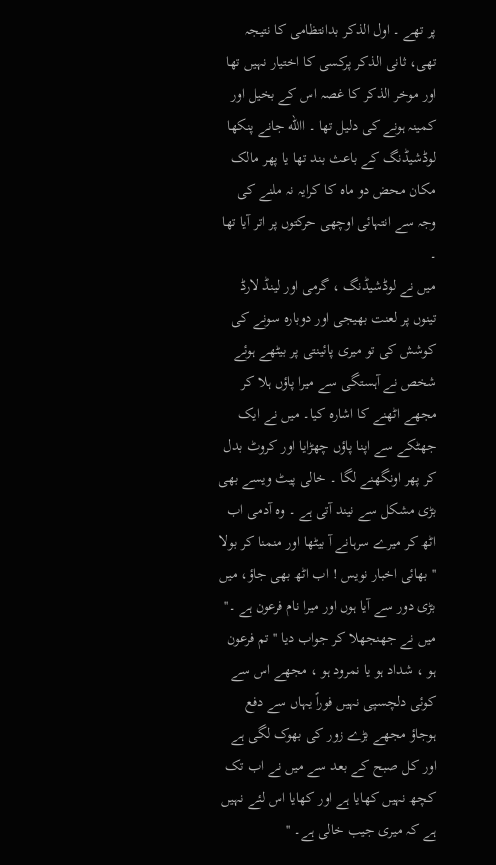پر تھے ۔ اول الذکر بدانتظامی کا نتیجہ تھی، ثانی الذکر پرکسی کا اختیار نہیں تھا اور موخر الذکر کا غصہ اس کے بخیل اور کمینہ ہونے کی دلیل تھا ۔ االله جانے پنکھا لوڈشیڈنگ کے باعث بند تھا یا پھر مالک مکان محض دو ماہ کا کرایہ نہ ملنے کی وجہ سے انتہائی اوچھی حرکتوں پر اتر آیا تھا ۔
میں نے لوڈشیڈنگ ، گرمی اور لینڈ لارڈ تینوں پر لعنت بھیجی اور دوبارہ سونے کی کوشش کی تو میری پائینتی پر بیٹھے ہوئے شخص نے آہستگی سے میرا پاؤں ہلا کر مجھے اٹھنے کا اشارہ کیا۔ میں نے ایک جھٹکے سے اپنا پاؤں چھڑایا اور کروٹ بدل کر پھر اونگھنے لگا ۔ خالی پیٹ ویسے بھی بڑی مشکل سے نیند آتی ہے ۔ وہ آدمی اب اٹھ کر میرے سرہانے آ بیٹھا اور منمنا کر بولا '' بھائی اخبار نویس ! اب اٹھ بھی جاؤ، میں بڑی دور سے آیا ہوں اور میرا نام فرعون ہے ۔'' میں نے جھنجھلا کر جواب دیا '' تم فرعون ہو ، شداد ہو یا نمرود ہو ، مجھے اس سے کوئی دلچسپی نہیں فوراً یہاں سے دفع ہوجاؤ مجھے بڑے زور کی بھوک لگی ہے اور کل صبح کے بعد سے میں نے اب تک کچھ نہیں کھایا ہے اور کھایا اس لئے نہیں ہے کہ میری جیب خالی ہے۔ ''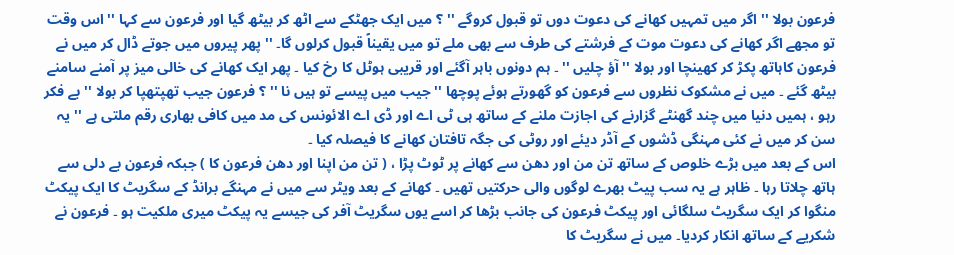فرعون بولا '' اگر میں تمہیں کھانے کی دعوت دوں تو قبول کروگے '' ؟ میں ایک جھٹکے سے اٹھ کر بیٹھ گیا اور فرعون سے کہا '' اس وقت تو مجھے اگر کھانے کی دعوت موت کے فرشتے کی طرف سے بھی ملے تو میں یقیناً قبول کرلوں گا۔ '' پھر پیروں میں جوتے ڈال کر میں نے فرعون کاہاتھ پکڑ کر کھینچا اور بولا '' آؤ چلیں '' ۔ ہم دونوں باہر آگئے اور قریبی ہوٹل کا رخ کیا ۔ پھر ایک کھانے کی خالی میز پر آمنے سامنے بیٹھ گئے ۔ میں نے مشکوک نظروں سے فرعون کو گھورتے ہوئے پوچھا '' جیب میں پیسے تو ہیں نا '' ؟ فرعون جیب تھپتھپا کر بولا '' بے فکر رہو ، ہمیں دنیا میں چند گھنٹے گزارنے کی اجازت ملنے کے ساتھ ہی ٹی اے اور ڈی اے الائونس کی مد میں کافی بھاری رقم ملتی ہے '' یہ سن کر میں نے کئی مہنگی ڈشوں کے آڈر دیئے اور روٹی کی جگہ تافتان کھانے کا فیصلہ کیا ۔
اس کے بعد میں بڑے خلوص کے ساتھ تن من اور دھن سے کھانے پر ٹوٹ پڑا ، ( تن من اپنا اور دھن فرعون کا ) جبکہ فرعون بے دلی سے ہاتھ چلاتا رہا ۔ ظاہر ہے یہ سب پیٹ بھرے لوگوں والی حرکتیں تھیں ۔ کھانے کے بعد ویٹر سے میں نے مہنگے برانڈ کے سگریٹ کا ایک پیکٹ منگوا کر ایک سگریٹ سلگائی اور پیکٹ فرعون کی جانب بڑھا کر اسے یوں سگریٹ آفر کی جیسے یہ پیکٹ میری ملکیت ہو ۔ فرعون نے شکریے کے ساتھ انکار کردیا۔ میں نے سگریٹ کا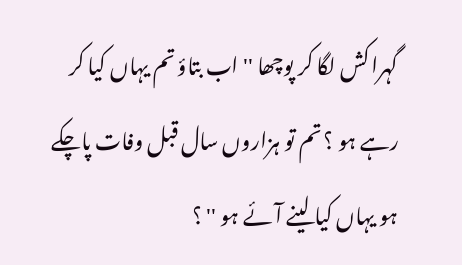گہرا کش لگا کر پوچھا '' اب بتاؤ تم یہاں کیا کر رہے ہو ؟ تم تو ہزاروں سال قبل وفات پاچکے ہو یہاں کیا لینے آئے ہو '' ؟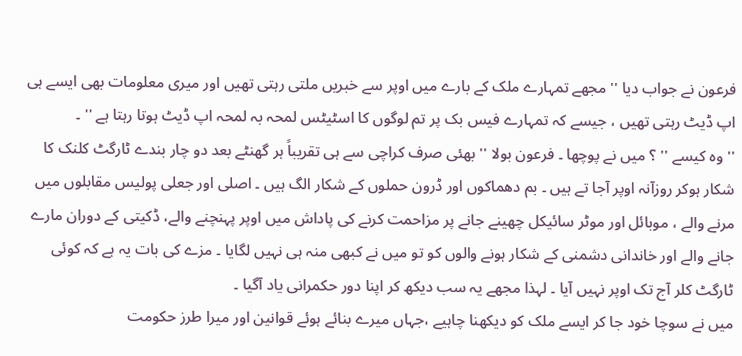فرعون نے جواب دیا '' مجھے تمہارے ملک کے بارے میں اوپر سے خبریں ملتی رہتی تھیں اور میری معلومات بھی ایسے ہی اپ ڈیٹ رہتی تھیں ، جیسے کہ تمہارے فیس بک پر تم لوگوں کا اسٹیٹس لمحہ بہ لمحہ اپ ڈیٹ ہوتا رہتا ہے '' ۔
'' وہ کیسے '' ؟ میں نے پوچھا ۔ فرعون بولا '' بھئی صرف کراچی سے ہی تقریباً ہر گھنٹے بعد دو چار بندے ٹارگٹ کلنک کا شکار ہوکر روزآنہ اوپر آجا تے ہیں ۔ بم دھماکوں اور ڈرون حملوں کے شکار الگ ہیں ۔ اصلی اور جعلی پولیس مقابلوں میں مرنے والے ، موبائل اور موٹر سائیکل چھینے جانے پر مزاحمت کرنے کی پاداش میں اوپر پہنچنے والے، ڈکیتی کے دوران مارے جانے والے اور خاندانی دشمنی کے شکار ہونے والوں کو تو میں نے کبھی منہ ہی نہیں لگایا ۔ مزے کی بات یہ ہے کہ کوئی ٹارگٹ کلر آج تک اوپر نہیں آیا ۔ لہذا مجھے یہ سب دیکھ کر اپنا دور حکمرانی یاد آگیا ۔
میں نے سوچا خود جا کر ایسے ملک کو دیکھنا چاہیے ،جہاں میرے بنائے ہوئے قوانین اور میرا طرز حکومت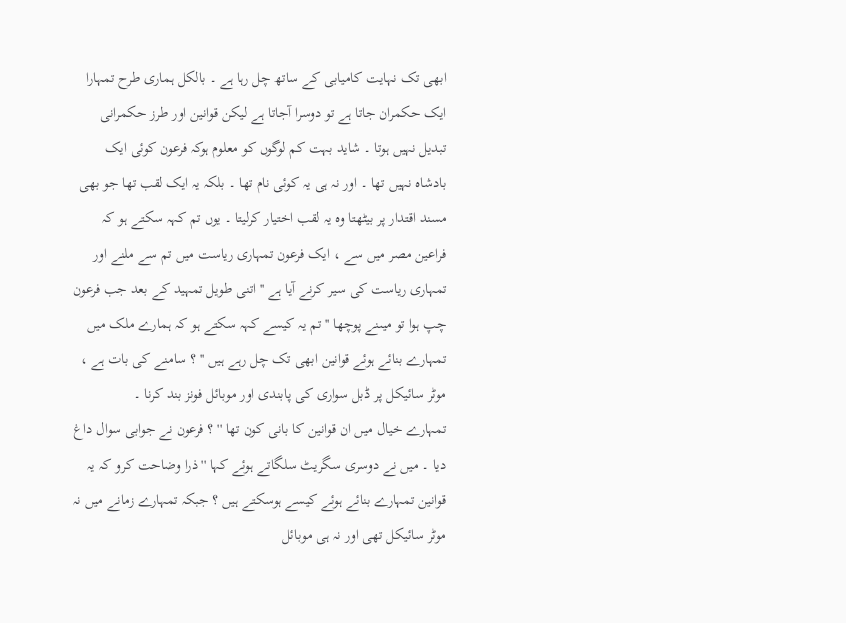ابھی تک نہایت کامیابی کے ساتھ چل رہا ہے ۔ بالکل ہماری طرح تمہارا ایک حکمران جاتا ہے تو دوسرا آجاتا ہے لیکن قوانین اور طرز حکمرانی تبدیل نہیں ہوتا ۔ شاید بہت کم لوگوں کو معلوم ہوکہ فرعون کوئی ایک بادشاہ نہیں تھا ۔ اور نہ ہی یہ کوئی نام تھا ۔ بلکہ یہ ایک لقب تھا جو بھی مسند اقتدار پر بیٹھتا وہ یہ لقب اختیار کرلیتا ۔ یوں تم کہہ سکتے ہو کہ فراعین مصر میں سے ، ایک فرعون تمہاری ریاست میں تم سے ملنے اور تمہاری ریاست کی سیر کرنے آیا ہے '' اتنی طویل تمہید کے بعد جب فرعون چپ ہوا تو میںنے پوچھا '' تم یہ کیسے کہہ سکتے ہو کہ ہمارے ملک میں تمہارے بنائے ہوئے قوانین ابھی تک چل رہے ہیں '' ؟ سامنے کی بات ہے ، موٹر سائیکل پر ڈبل سواری کی پابندی اور موبائل فونز بند کرنا ۔
تمہارے خیال میں ان قوانین کا بانی کون تھا '' ؟ فرعون نے جوابی سوال داغ دیا ۔ میں نے دوسری سگریٹ سلگاتے ہوئے کہا '' ذرا وضاحت کرو کہ یہ قوانین تمہارے بنائے ہوئے کیسے ہوسکتے ہیں ؟ جبکہ تمہارے زمانے میں نہ موٹر سائیکل تھی اور نہ ہی موبائل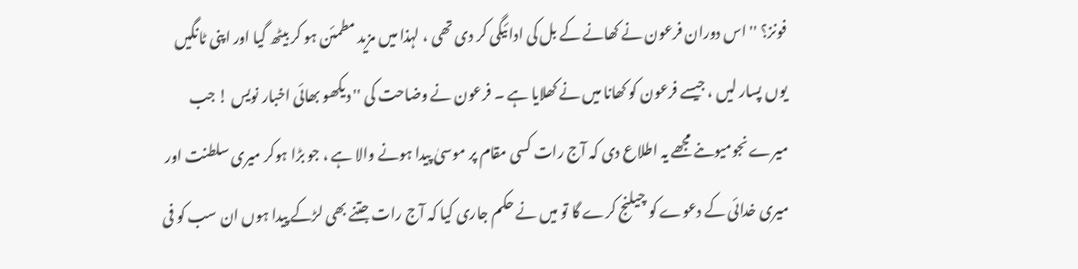فونز؟ '' اس دوران فرعون نے کھانے کے بل کی ادائیگی کر دی تھی ، لہذا میں مزید مطمئن ہو کر بیٹھ گیا اور اپنی ٹانگیں یوں پسار لیں ، جیسے فرعون کو کھانا میں نے کھلایا ہے ۔ فرعون نے وضاحت کی '' دیکھو بھائی اخبار نویس ! جب میرے نجومیوںنے مجھے یہ اطلاع دی کہ آج رات کسی مقام پر موسیٰ پیدا ہونے والا ہے ، جو بڑا ہوکر میری سلطنت اور میری خدائی کے دعوے کو چیلنج کرے گا تو میں نے حکم جاری کیا کہ آج رات جتنے بھی لڑکے پیدا ہوں ان سب کو فی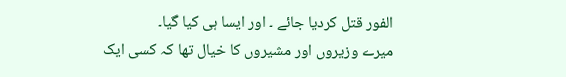الفور قتل کردیا جائے ۔ اور ایسا ہی کیا گیا۔
میرے وزیروں اور مشیروں کا خیال تھا کہ کسی ایک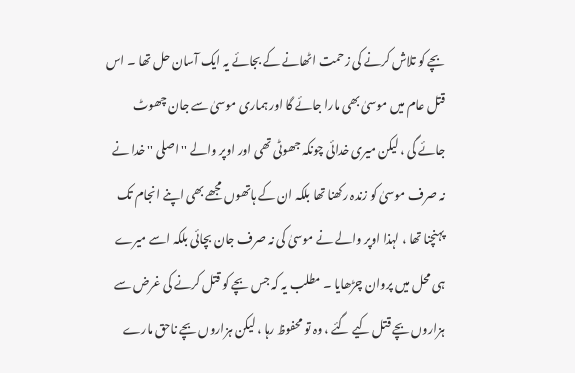بچے کو تلاش کرنے کی زحمت اٹھانے کے بجائے یہ ایک آسان حل تھا ۔ اس قتل عام میں موسیٰ بھی مارا جائے گا اور ہماری موسیٰ سے جان چھوٹ جائے گی ، لیکن میری خدائی چونکہ جھوٹی تھی اور اوپر والے '' اصلی '' خدا نے نہ صرف موسیٰ کو زندہ رکھنا تھا بلکہ ان کے ہاتھوں مجھے بھی اپنے انجام تک پہنچنا تھا ، لہذا اوپر والے نے موسیٰ کی نہ صرف جان بچائی بلکہ اسے میرے ہی محل میں پروان چڑھایا ۔ مطلب یہ کہ جس بچے کو قتل کرنے کی غرض سے ہزاروں بچے قتل کیے گئے ، وہ تو محفوظ رہا ، لیکن ہزاروں بچے ناحق مارے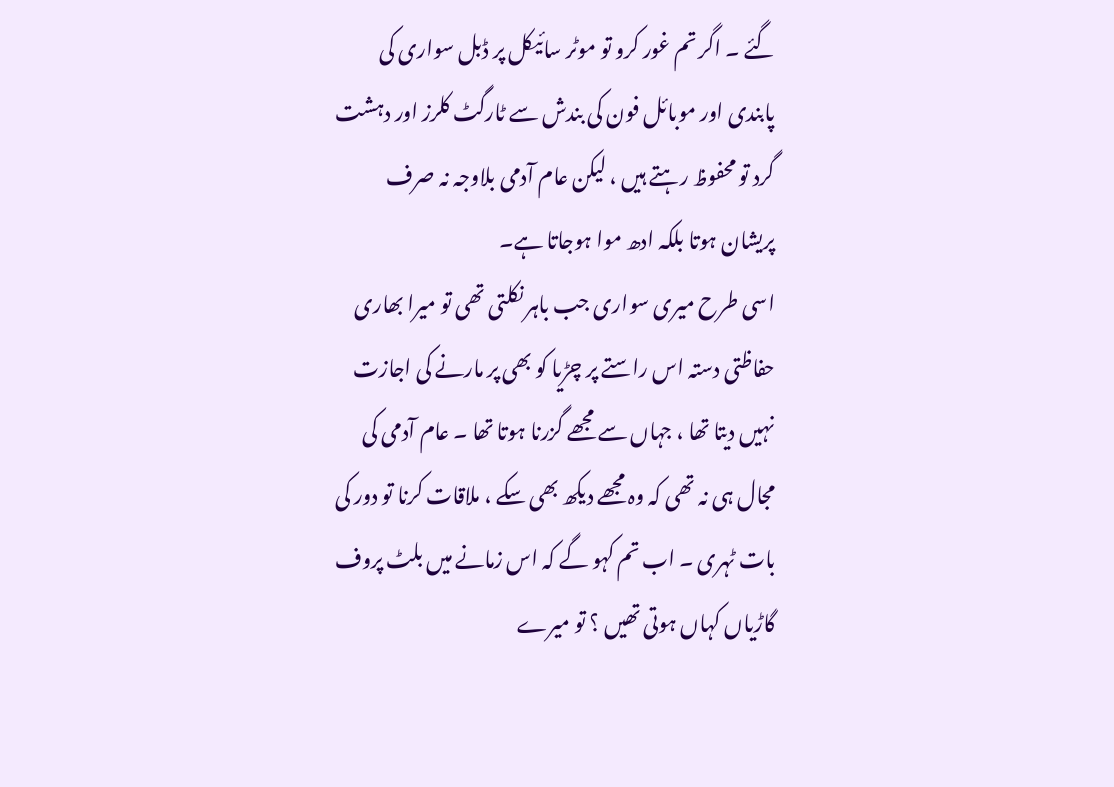گئے ۔ اگر تم غور کرو تو موٹر سائیکل پر ڈبل سواری کی پابندی اور موبائل فون کی بندش سے ٹارگٹ کلرز اور دہشت گرد تو محفوظ رہتے ہیں ، لیکن عام آدمی بلاوجہ نہ صرف پریشان ہوتا بلکہ ادھ موا ہوجاتا ہے۔
اسی طرح میری سواری جب باہر نکلتی تھی تو میرا بھاری حفاظتی دستہ اس راستے پر چڑیا کو بھی پر مارنے کی اجازت نہیں دیتا تھا ، جہاں سے مجھے گزرنا ہوتا تھا ۔ عام آدمی کی مجال ہی نہ تھی کہ وہ مجھے دیکھ بھی سکے ، ملاقات کرنا تو دور کی بات ٹہری ۔ اب تم کہو گے کہ اس زمانے میں بلٹ پروف گاڑیاں کہاں ہوتی تھیں ؟ تو میرے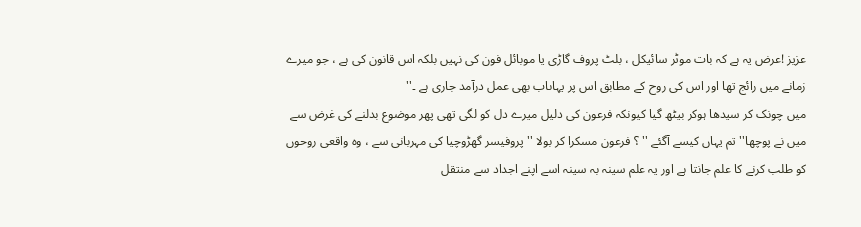عزیز !عرض یہ ہے کہ بات موٹر سائیکل ، بلٹ پروف گاڑی یا موبائل فون کی نہیں بلکہ اس قانون کی ہے ، جو میرے زمانے میں رائج تھا اور اس کی روح کے مطابق اس پر یہاںاب بھی عمل درآمد جاری ہے ۔''
میں چونک کر سیدھا ہوکر بیٹھ گیا کیونکہ فرعون کی دلیل میرے دل کو لگی تھی پھر موضوع بدلنے کی غرض سے میں نے پوچھا'' تم یہاں کیسے آگئے '' ؟ فرعون مسکرا کر بولا '' پروفیسر گھڑوچیا کی مہربانی سے ، وہ واقعی روحوں کو طلب کرنے کا علم جانتا ہے اور یہ علم سینہ بہ سینہ اسے اپنے اجداد سے منتقل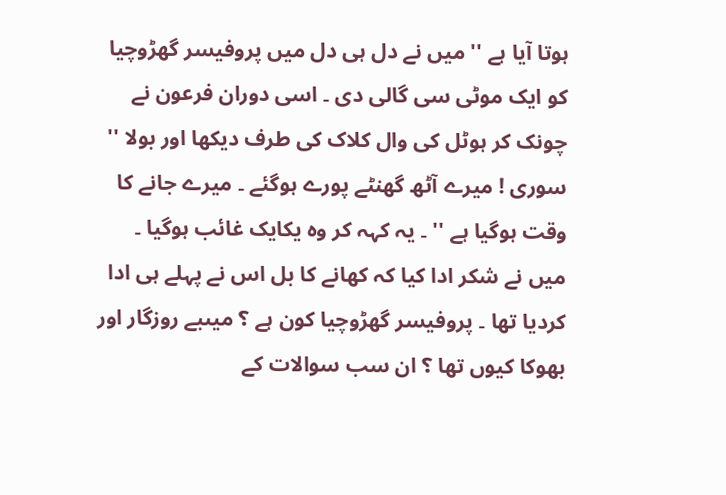ہوتا آیا ہے '' میں نے دل ہی دل میں پروفیسر گھڑوچیا کو ایک موٹی سی گالی دی ۔ اسی دوران فرعون نے چونک کر ہوٹل کی وال کلاک کی طرف دیکھا اور بولا '' سوری ! میرے آٹھ گھنٹے پورے ہوگئے ۔ میرے جانے کا وقت ہوگیا ہے '' ۔ یہ کہہ کر وہ یکایک غائب ہوگیا ۔ میں نے شکر ادا کیا کہ کھانے کا بل اس نے پہلے ہی ادا کردیا تھا ۔ پروفیسر گھڑوچیا کون ہے ؟ میںبے روزگار اور بھوکا کیوں تھا ؟ ان سب سوالات کے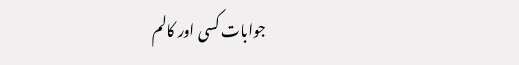جوابات کسی اور کالم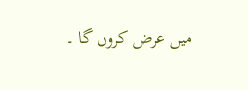میں عرض کروں گا ۔